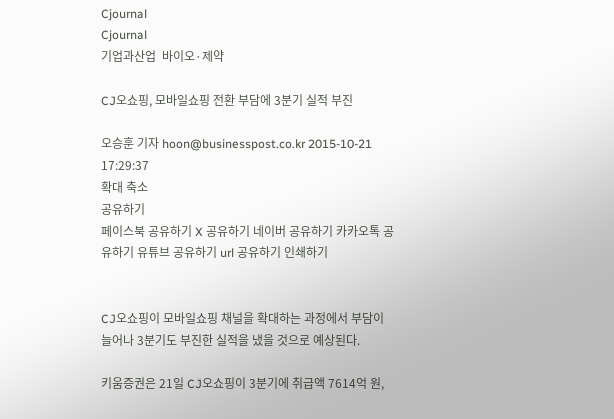Cjournal
Cjournal
기업과산업  바이오·제약

CJ오쇼핑, 모바일쇼핑 전환 부담에 3분기 실적 부진

오승훈 기자 hoon@businesspost.co.kr 2015-10-21 17:29:37
확대 축소
공유하기
페이스북 공유하기 X 공유하기 네이버 공유하기 카카오톡 공유하기 유튜브 공유하기 url 공유하기 인쇄하기


CJ오쇼핑이 모바일쇼핑 채널을 확대하는 과정에서 부담이 늘어나 3분기도 부진한 실적을 냈을 것으로 예상된다.

키움증권은 21일 CJ오쇼핑이 3분기에 취급액 7614억 원,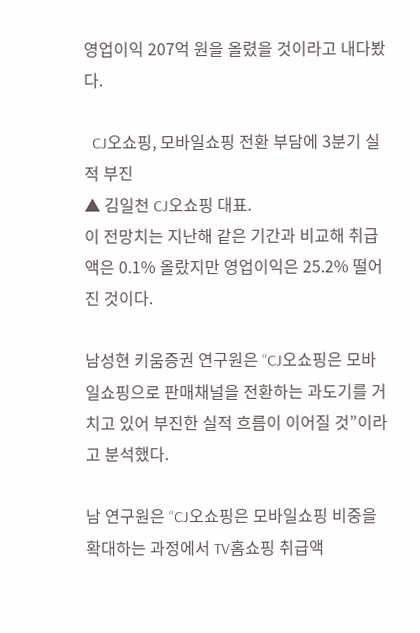영업이익 207억 원을 올렸을 것이라고 내다봤다.

  CJ오쇼핑, 모바일쇼핑 전환 부담에 3분기 실적 부진
▲ 김일천 CJ오쇼핑 대표.
이 전망치는 지난해 같은 기간과 비교해 취급액은 0.1% 올랐지만 영업이익은 25.2% 떨어진 것이다.

남성현 키움증권 연구원은 “CJ오쇼핑은 모바일쇼핑으로 판매채널을 전환하는 과도기를 거치고 있어 부진한 실적 흐름이 이어질 것”이라고 분석했다.

남 연구원은 “CJ오쇼핑은 모바일쇼핑 비중을 확대하는 과정에서 TV홈쇼핑 취급액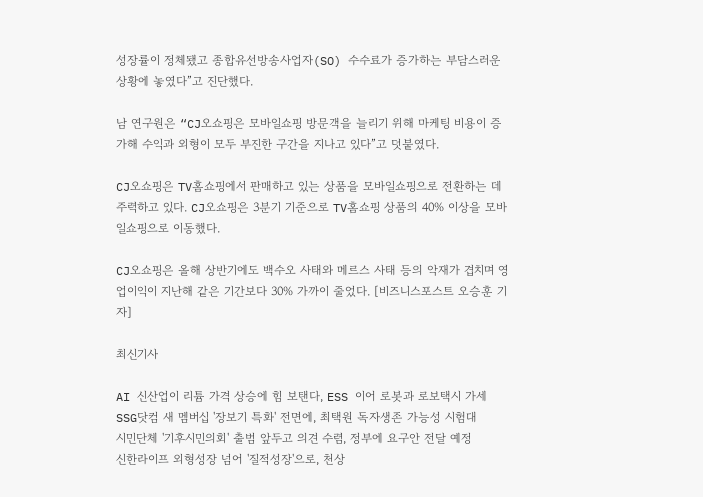성장률이 정체됐고 종합유선방송사업자(SO) 수수료가 증가하는 부담스러운 상황에 놓였다”고 진단했다.

남 연구원은 “CJ오쇼핑은 모바일쇼핑 방문객을 늘리기 위해 마케팅 비용이 증가해 수익과 외형이 모두 부진한 구간을 지나고 있다”고 덧붙였다.

CJ오쇼핑은 TV홈쇼핑에서 판매하고 있는 상품을 모바일쇼핑으로 전환하는 데 주력하고 있다. CJ오쇼핑은 3분기 기준으로 TV홈쇼핑 상품의 40% 이상을 모바일쇼핑으로 이동했다.

CJ오쇼핑은 올해 상반기에도 백수오 사태와 메르스 사태 등의 악재가 겹치며 영업이익이 지난해 같은 기간보다 30% 가까이 줄었다. [비즈니스포스트 오승훈 기자]

최신기사

AI 신산업이 리튬 가격 상승에 힘 보탠다, ESS 이어 로봇과 로보택시 가세
SSG닷컴 새 멤버십 '장보기 특화' 전면에, 최택원 독자생존 가능성 시험대
시민단체 '기후시민의회' 출범 앞두고 의견 수렴, 정부에 요구안 전달 예정
신한라이프 외형성장 넘어 '질적성장'으로, 천상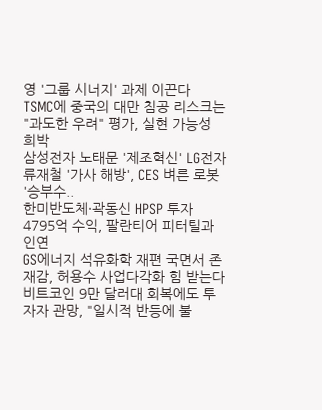영 '그룹 시너지' 과제 이끈다
TSMC에 중국의 대만 침공 리스크는 "과도한 우려" 평가, 실현 가능성 희박
삼성전자 노태문 '제조혁신' LG전자 류재철 '가사 해방', CES 벼른 로봇 '승부수..
한미반도체·곽동신 HPSP 투자 4795억 수익, 팔란티어 피터틸과 인연
GS에너지 석유화학 재편 국면서 존재감, 허용수 사업다각화 힘 받는다
비트코인 9만 달러대 회복에도 투자자 관망, "일시적 반등에 불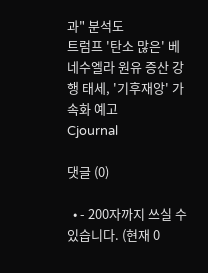과" 분석도
트럼프 '탄소 많은' 베네수엘라 원유 증산 강행 태세, '기후재앙' 가속화 예고
Cjournal

댓글 (0)

  • - 200자까지 쓰실 수 있습니다. (현재 0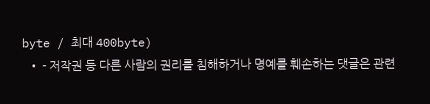byte / 최대 400byte)
  • - 저작권 등 다른 사람의 권리를 침해하거나 명예를 훼손하는 댓글은 관련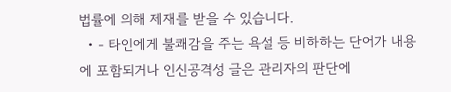법률에 의해 제재를 받을 수 있습니다.
  • - 타인에게 불쾌감을 주는 욕설 등 비하하는 단어가 내용에 포함되거나 인신공격성 글은 관리자의 판단에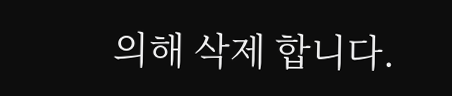의해 삭제 합니다.